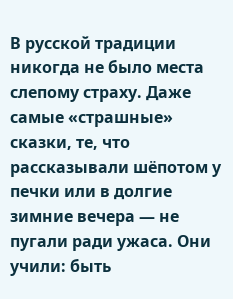В русской традиции никогда не было места слепому страху. Даже самые «страшные» сказки, те, что рассказывали шёпотом у печки или в долгие зимние вечера — не пугали ради ужаса. Они учили: быть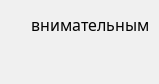внимательным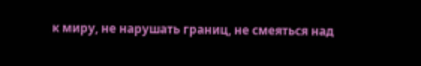к миру, не нарушать границ, не смеяться над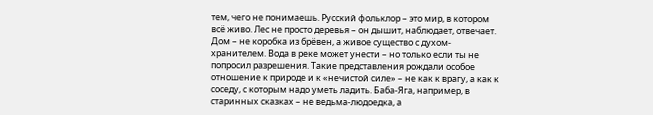тем, чего не понимаешь. Русский фольклор – это мир, в котором всё живо. Лес не просто деревья – он дышит, наблюдает, отвечает. Дом – не коробка из брёвен, а живое существо с духом-хранителем. Вода в реке может унести – но только если ты не попросил разрешения. Такие представления рождали особое отношение к природе и к «нечистой силе» – не как к врагу, а как к соседу, с которым надо уметь ладить. Баба-Яга, например, в старинных сказках – не ведьма-людоедка, а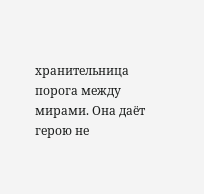хранительница порога между мирами. Она даёт герою не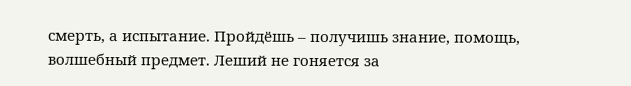смерть, а испытание. Пройдёшь – получишь знание, помощь, волшебный предмет. Леший не гоняется за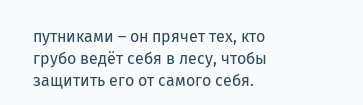путниками – он прячет тех, кто грубо ведёт себя в лесу, чтобы защитить его от самого себя.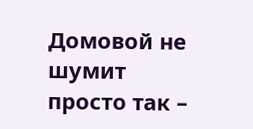Домовой не шумит просто так –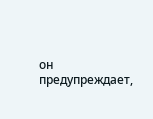он предупреждает,